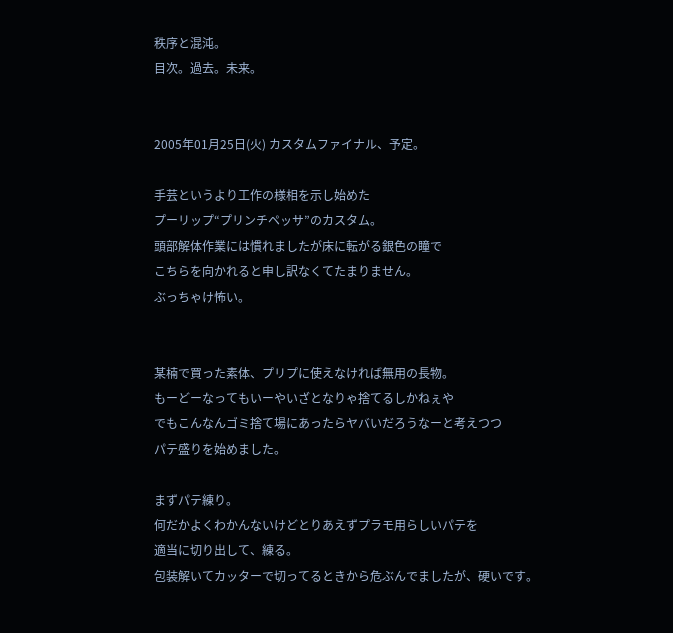秩序と混沌。
目次。過去。未来。


2005年01月25日(火) カスタムファイナル、予定。

手芸というより工作の様相を示し始めた
プーリップ“プリンチペッサ”のカスタム。
頭部解体作業には慣れましたが床に転がる銀色の瞳で
こちらを向かれると申し訳なくてたまりません。
ぶっちゃけ怖い。


某楠で買った素体、プリプに使えなければ無用の長物。
もーどーなってもいーやいざとなりゃ捨てるしかねぇや
でもこんなんゴミ捨て場にあったらヤバいだろうなーと考えつつ
パテ盛りを始めました。

まずパテ練り。
何だかよくわかんないけどとりあえずプラモ用らしいパテを
適当に切り出して、練る。
包装解いてカッターで切ってるときから危ぶんでましたが、硬いです。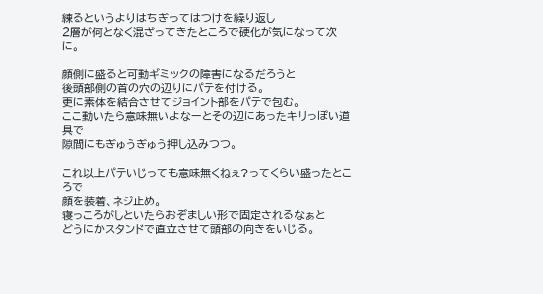練るというよりはちぎってはつけを繰り返し
2層が何となく混ざってきたところで硬化が気になって次に。

顔側に盛ると可動ギミックの障害になるだろうと
後頭部側の首の穴の辺りにパテを付ける。
更に素体を結合させてジョイント部をパテで包む。
ここ動いたら意味無いよなーとその辺にあったキリっぽい道具で
隙間にもぎゅうぎゅう押し込みつつ。

これ以上パテいじっても意味無くねぇ?ってくらい盛ったところで
顔を装着、ネジ止め。
寝っころがしといたらおぞましい形で固定されるなぁと
どうにかスタンドで直立させて頭部の向きをいじる。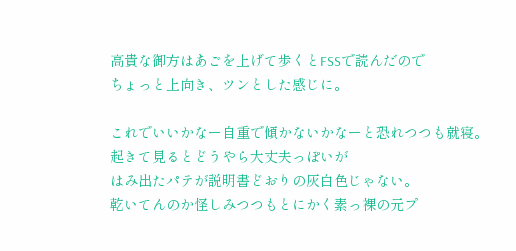高貴な御方はあごを上げて歩くとFSSで読んだので
ちょっと上向き、ツンとした感じに。

これでいいかなー自重で傾かないかなーと恐れつつも就寝。
起きて見るとどうやら大丈夫っぽいが
はみ出たパテが説明書どおりの灰白色じゃない。
乾いてんのか怪しみつつもとにかく素っ裸の元プ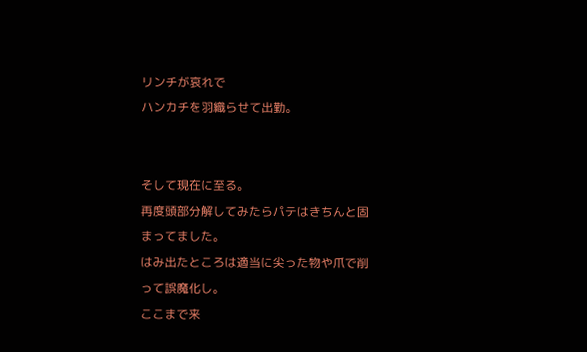リンチが哀れで
ハンカチを羽織らせて出勤。


そして現在に至る。
再度頭部分解してみたらパテはきちんと固まってました。
はみ出たところは適当に尖った物や爪で削って誤魔化し。
ここまで来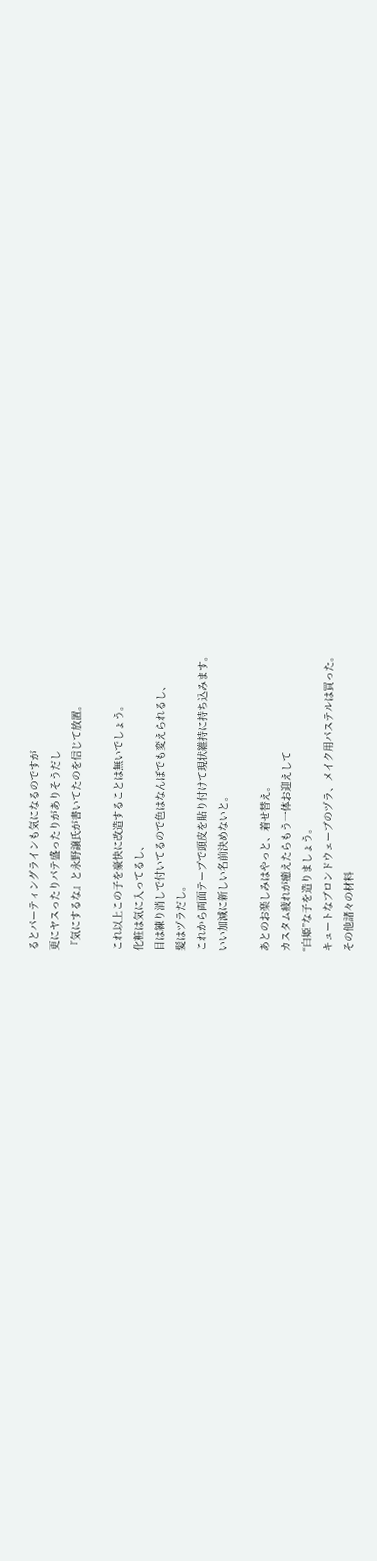るとパーティングラインも気になるのですが
更にヤスったりパテ盛ったりがありそうだし
『気にするな』と永野譲氏が書いてたのを信じて放置。

これ以上この子を豪快に改造することは無いでしょう。
化粧は気に入ってるし、
目は練り消しで付いてるので色はなんぼでも変えられるし、
髪はヅラだし。
これから両面テープで頭皮を貼り付けて現状維持に持ち込みます。
いい加減に新しい名前決めないと。

あとのお楽しみはやっと、着せ替え。
カスタム疲れが癒えたらもう一体お迎えして
“白姫”な子を造りましょう。
キュートなブロンドウェーブのヅラ、メイク用パステルは買った。
その他諸々の材料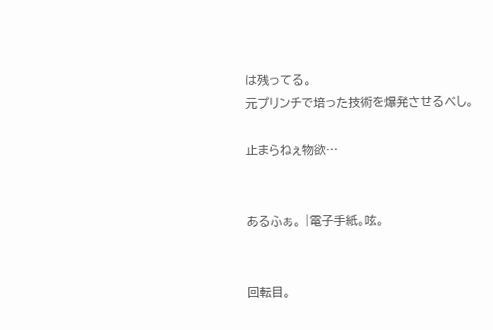は残ってる。
元プリンチで培った技術を爆発させるべし。

止まらねぇ物欲…


あるふぁ。 |電子手紙。呟。


回転目。